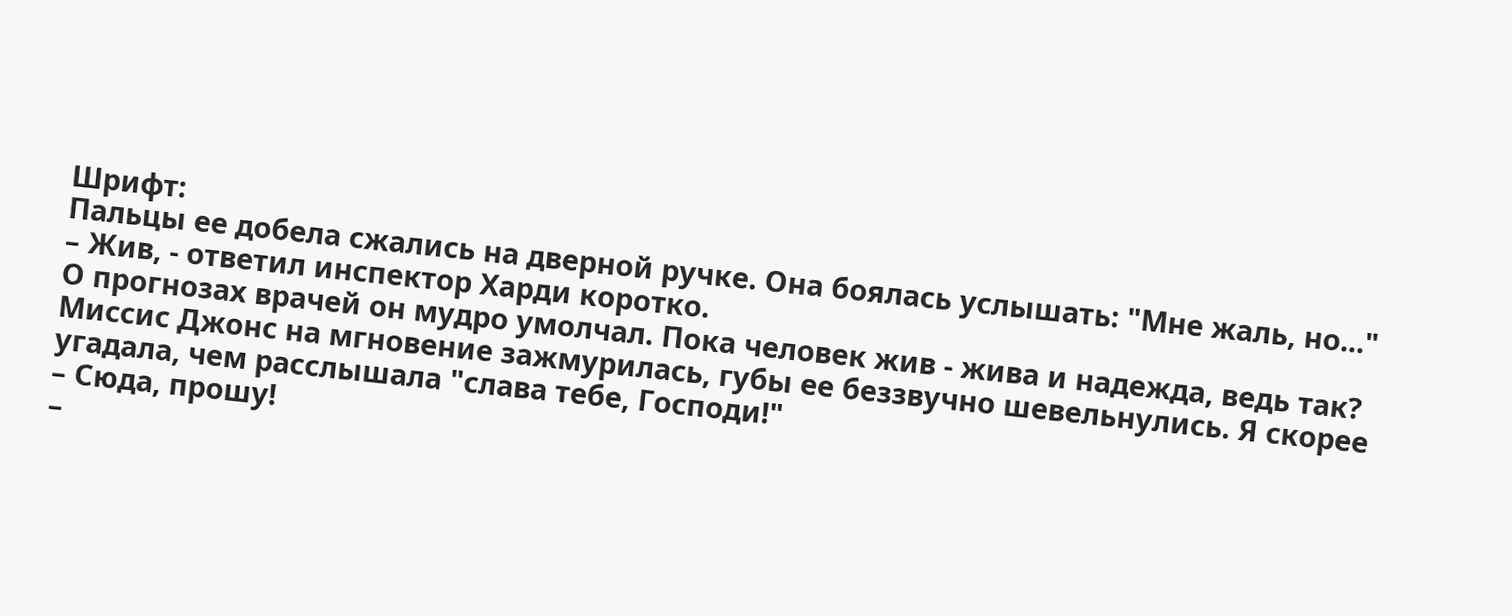Шрифт:
Пальцы ее добела сжались на дверной ручке. Она боялась услышать: "Мне жаль, но..."
– Жив, - ответил инспектор Харди коротко.
О прогнозах врачей он мудро умолчал. Пока человек жив - жива и надежда, ведь так?
Миссис Джонс на мгновение зажмурилась, губы ее беззвучно шевельнулись. Я скорее угадала, чем расслышала "слава тебе, Господи!"
– Сюда, прошу!
–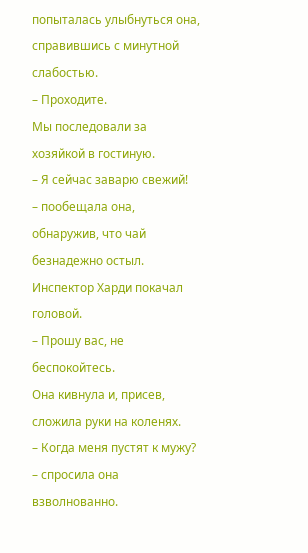попыталась улыбнуться она, справившись с минутной слабостью.
– Проходите.
Мы последовали за хозяйкой в гостиную.
– Я сейчас заварю свежий!
– пообещала она, обнаружив, что чай безнадежно остыл.
Инспектор Харди покачал головой.
– Прошу вас, не беспокойтесь.
Она кивнула и, присев, сложила руки на коленях.
– Когда меня пустят к мужу?
– спросила она взволнованно.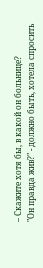– Скажите хотя бы, в какой он больнице?
"Он правда жив?" - должно быть, хотела спросить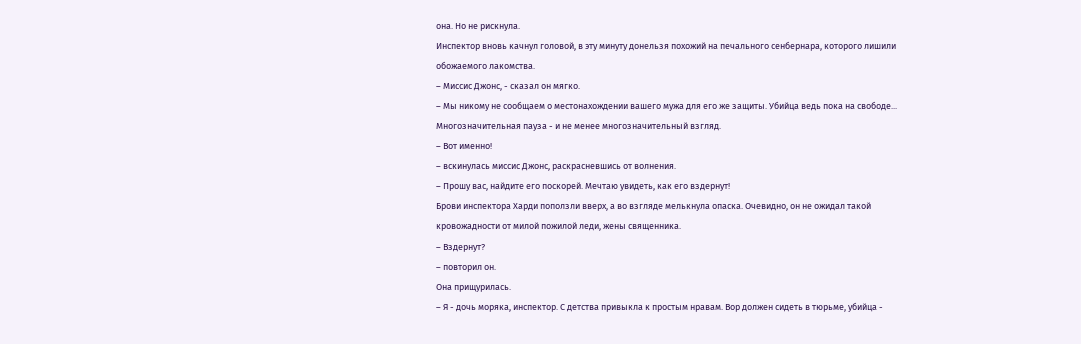она. Но не рискнула.
Инспектор вновь качнул головой, в эту минуту донельзя похожий на печального сенбернара, которого лишили обожаемого лакомства.
– Миссис Джонс, - сказал он мягко.
– Мы никому не сообщаем о местонахождении вашего мужа для его же защиты. Убийца ведь пока на свободе...
Многозначительная пауза - и не менее многозначительный взгляд.
– Вот именно!
– вскинулась миссис Джонс, раскрасневшись от волнения.
– Прошу вас, найдите его поскорей. Мечтаю увидеть, как его вздернут!
Брови инспектора Харди поползли вверх, а во взгляде мелькнула опаска. Очевидно, он не ожидал такой кровожадности от милой пожилой леди, жены священника.
– Вздернут?
– повторил он.
Она прищурилась.
– Я - дочь моряка, инспектор. С детства привыкла к простым нравам. Вор должен сидеть в тюрьме, убийца -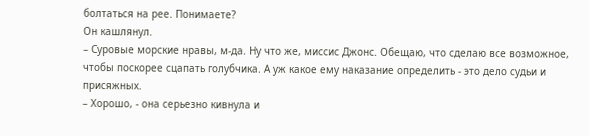болтаться на рее. Понимаете?
Он кашлянул.
– Суровые морские нравы, м-да. Ну что же, миссис Джонс. Обещаю, что сделаю все возможное, чтобы поскорее сцапать голубчика. А уж какое ему наказание определить - это дело судьи и присяжных.
– Хорошо, - она серьезно кивнула и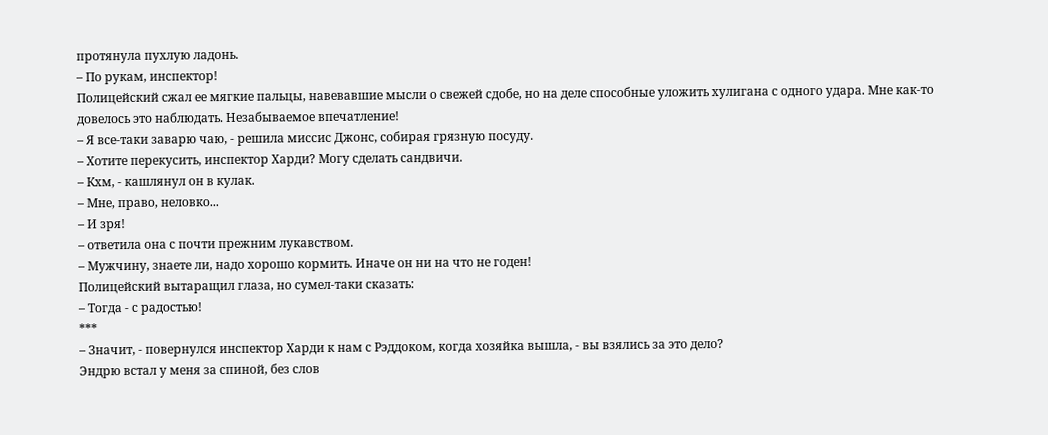протянула пухлую ладонь.
– По рукам, инспектор!
Полицейский сжал ее мягкие пальцы, навевавшие мысли о свежей сдобе, но на деле способные уложить хулигана с одного удара. Мне как-то довелось это наблюдать. Незабываемое впечатление!
– Я все-таки заварю чаю, - решила миссис Джонс, собирая грязную посуду.
– Хотите перекусить, инспектор Харди? Могу сделать сандвичи.
– Кхм, - кашлянул он в кулак.
– Мне, право, неловко...
– И зря!
– ответила она с почти прежним лукавством.
– Мужчину, знаете ли, надо хорошо кормить. Иначе он ни на что не годен!
Полицейский вытаращил глаза, но сумел-таки сказать:
– Тогда - с радостью!
***
– Значит, - повернулся инспектор Харди к нам с Рэддоком, когда хозяйка вышла, - вы взялись за это дело?
Эндрю встал у меня за спиной, без слов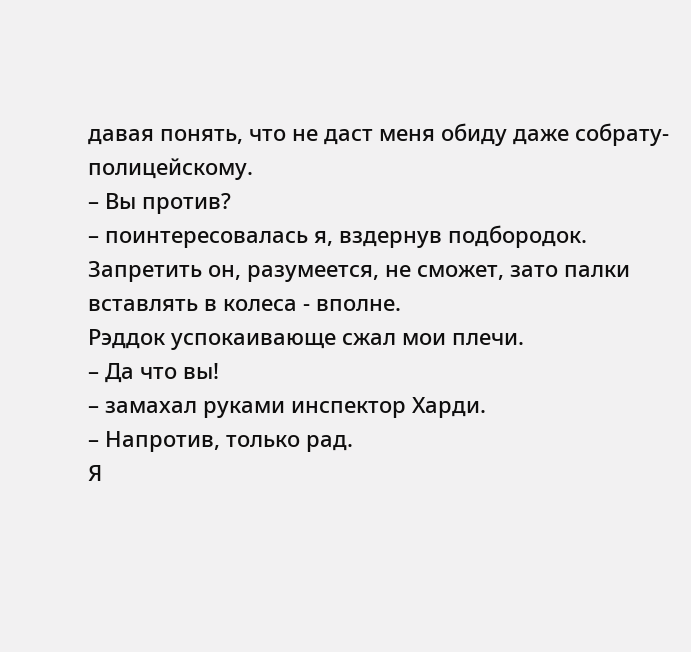давая понять, что не даст меня обиду даже собрату-полицейскому.
– Вы против?
– поинтересовалась я, вздернув подбородок. Запретить он, разумеется, не сможет, зато палки вставлять в колеса - вполне.
Рэддок успокаивающе сжал мои плечи.
– Да что вы!
– замахал руками инспектор Харди.
– Напротив, только рад.
Я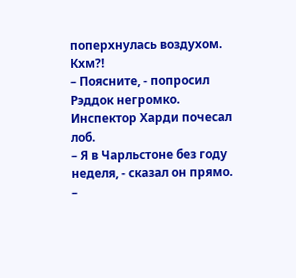поперхнулась воздухом.
Кхм?!
– Поясните, - попросил Рэддок негромко.
Инспектор Харди почесал лоб.
– Я в Чарльстоне без году неделя, - сказал он прямо.
–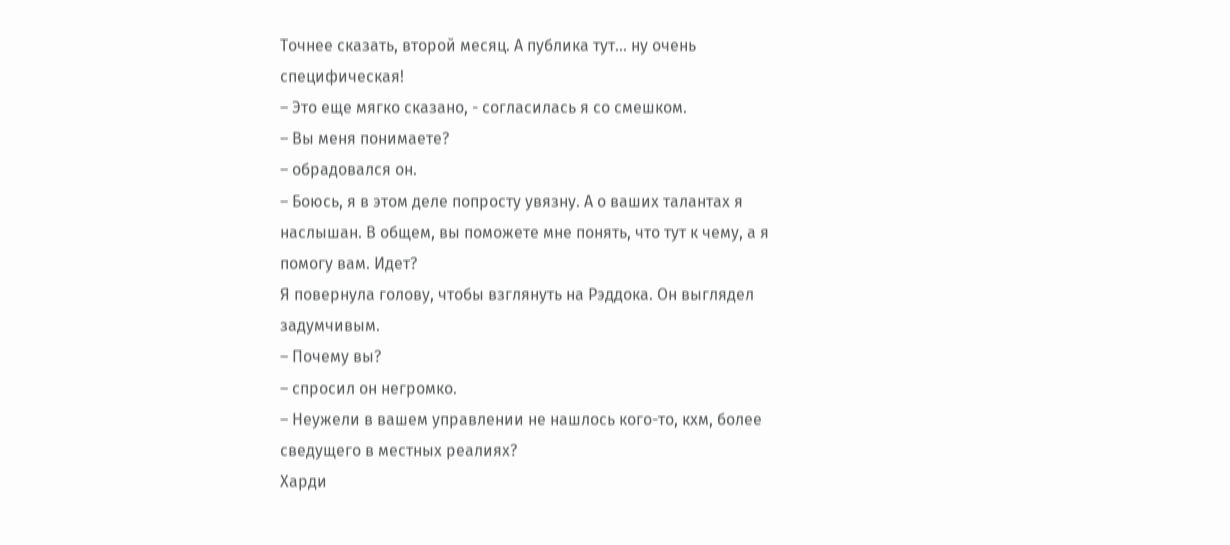Точнее сказать, второй месяц. А публика тут... ну очень специфическая!
– Это еще мягко сказано, - согласилась я со смешком.
– Вы меня понимаете?
– обрадовался он.
– Боюсь, я в этом деле попросту увязну. А о ваших талантах я наслышан. В общем, вы поможете мне понять, что тут к чему, а я помогу вам. Идет?
Я повернула голову, чтобы взглянуть на Рэддока. Он выглядел задумчивым.
– Почему вы?
– спросил он негромко.
– Неужели в вашем управлении не нашлось кого-то, кхм, более сведущего в местных реалиях?
Харди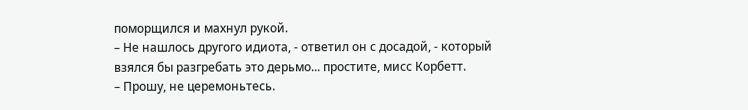поморщился и махнул рукой.
– Не нашлось другого идиота, - ответил он с досадой, - который взялся бы разгребать это дерьмо... простите, мисс Корбетт.
– Прошу, не церемоньтесь.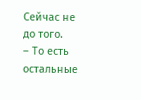Сейчас не до того.
– То есть остальные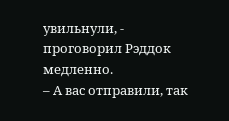увильнули, - проговорил Рэддок медленно.
– А вас отправили, так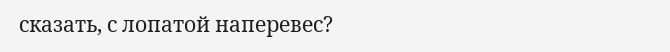сказать, с лопатой наперевес?